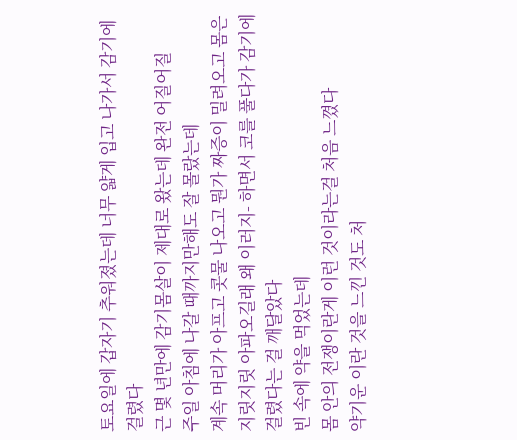토요일에 갑자기 추워졌는데 너무 얇게 입고 나가서 감기에 걸렸다
근 몇 년만에 감기몸살이 제대로 왔는데 완전 어질어질
주일 아침에 나갈 때까지만해도 잘 몰랐는데
계속 머리가 아프고 콧물 나오고 뭔가 짜증이 밀려오고 몸은 지릿지릿 아파오길래 왜 이러지- 하면서 코를 풀다가 감기에 걸렸다는 걸 깨달았다
빈 속에 약을 먹었는데
몸 안의 전쟁이란게 이런 것이라는걸 처음 느꼈다
약기운 이란 것을 느낀 것도 처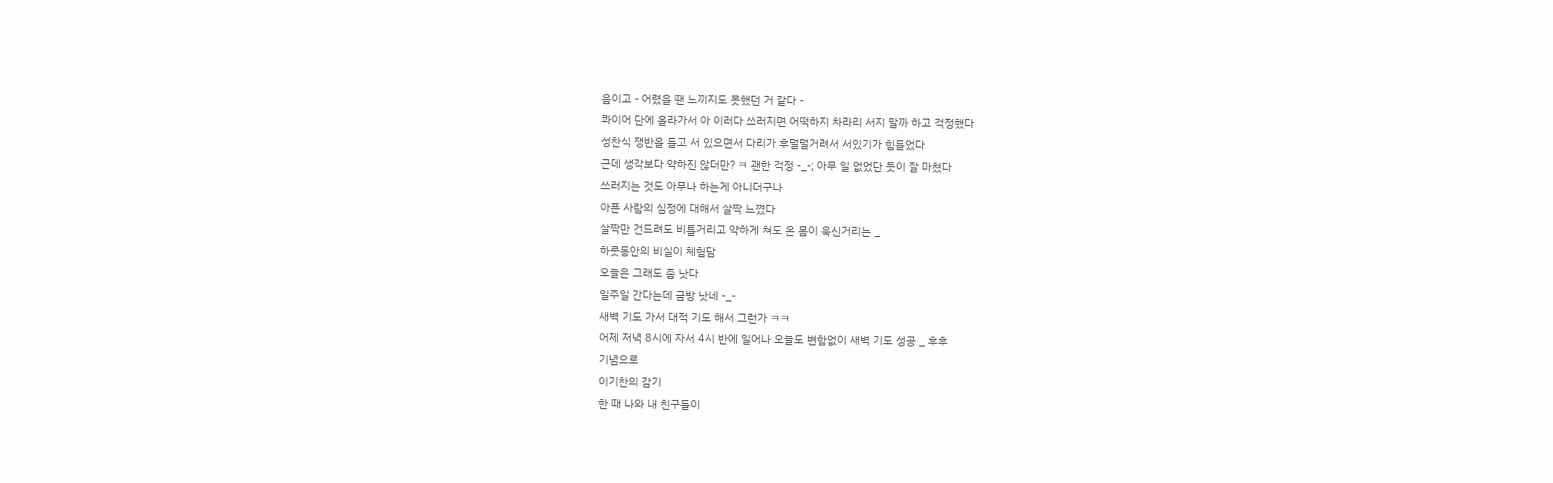음이고 - 어렸을 땐 느끼지도 못했던 거 같다 -
콰이어 단에 올라가서 아 이러다 쓰러지면 어떡하지 차라리 서지 말까 하고 걱정했다
성찬식 쟁반을 들고 서 있으면서 다리가 후덜덜거려서 서있기가 힘들었다
근데 생각보다 약하진 않더만? ㅋ 괜한 걱정 -_-; 아무 일 없었단 듯이 잘 마쳤다
쓰러지는 것도 아무나 하는게 아니더구나
아픈 사람의 심정에 대해서 살짝 느꼈다
살짝만 건드려도 비틀거리고 약하게 쳐도 온 몸이 욱신거리는 _
하룻동안의 비실이 체험담
오늘은 그래도 좀 낫다
일주일 간다는데 금방 낫네 -_-
새벽 기도 가서 대적 기도 해서 그런가 ㅋㅋ
어제 저녁 8시에 자서 4시 반에 일어나 오늘도 변함없이 새벽 기도 성공 _ 후후
기념으로
이기찬의 감기
한 때 나와 내 친구들이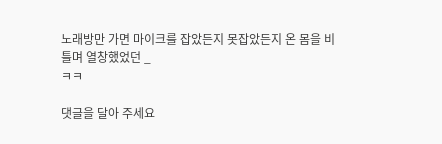노래방만 가면 마이크를 잡았든지 못잡았든지 온 몸을 비틀며 열창했었던 _
ㅋㅋ

댓글을 달아 주세요